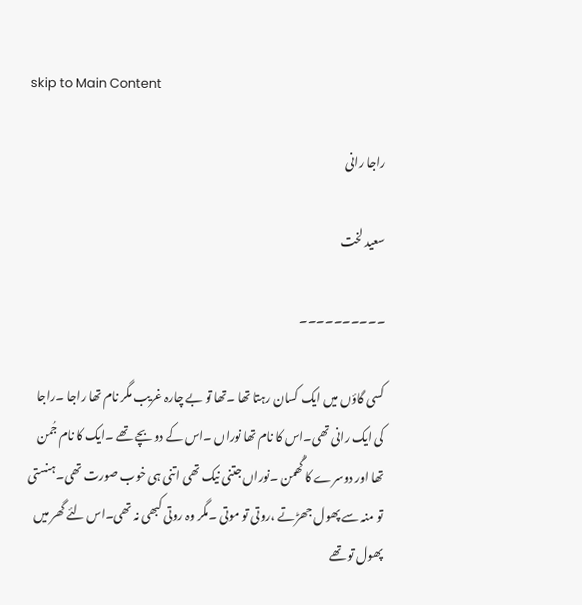skip to Main Content

راجا رانی

سعید لخت

۔۔۔۔۔۔۔۔۔۔

کسی گاؤں میں ایک کسان رہتا تھا ۔تھا تو بے چارہ غریب مگر نام تھا راجا ۔راجا کی ایک رانی تھی۔اس کا نام تھا نوراں ۔اس کے دو بچے تھے ۔ایک کا نام جُمن تھا اور دوسرے کا گُھمن ۔نوراں جتنی نیک تھی اتنی ہی خوب صورت تھی۔ہنستی تو منہ سے پھول جھڑتے ،روتی تو موتی ۔مگر وہ روتی کبھی نہ تھی۔اس لئے گھر میں پھول تو تھے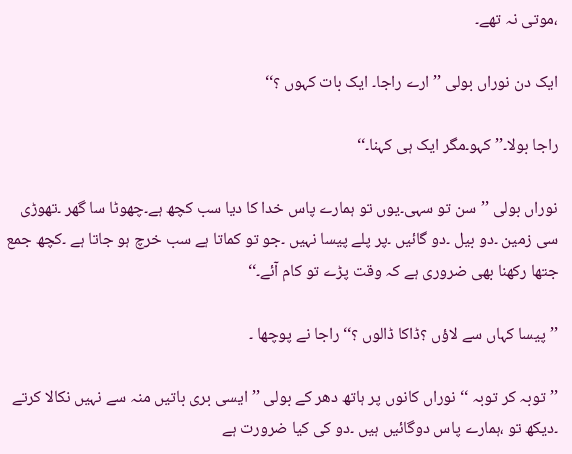،موتی نہ تھے۔

ایک دن نوراں بولی ’’ارے راجا۔ ایک بات کہوں ؟‘‘

راجا بولا۔’’کہو۔مگر ایک ہی کہنا۔‘‘

نوراں بولی ’’سن تو سہی۔یوں تو ہمارے پاس خدا کا دیا سب کچھ ہے۔چھوٹا سا گھر ۔تھوڑی سی زمین ۔دو بیل ۔دو گائیں ۔پر پلے پیسا نہیں ۔جو تو کماتا ہے سب خرچ ہو جاتا ہے ۔کچھ جمع جتھا رکھنا بھی ضروری ہے کہ وقت پڑے تو کام آئے۔‘‘

’’پیسا کہاں سے لاؤں ؟ڈاکا ڈالوں ؟‘‘راجا نے پوچھا ۔

’’توبہ کر توبہ ‘‘نوراں کانوں پر ہاتھ دھر کے بولی ’’ایسی بری باتیں منہ سے نہیں نکالا کرتے ۔دیکھ تو ،ہمارے پاس دوگائیں ہیں ۔دو کی کیا ضرورت ہے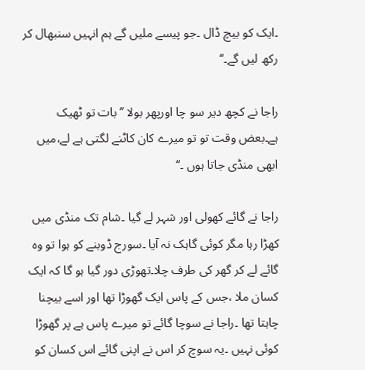۔ایک کو بیچ ڈال ۔جو پیسے ملیں گے ہم انہیں سنبھال کر رکھ لیں گے۔‘‘

راجا نے کچھ دیر سو چا اورپھر بولا ’’بات تو ٹھیک ہے۔بعض وقت تو تو میرے کان کاٹنے لگتی ہے لے،میں ابھی منڈی جاتا ہوں ۔‘‘

راجا نے گائے کھولی اور شہر لے گیا ۔شام تک منڈی میں کھڑا رہا مگر کوئی گاہک نہ آیا ۔سورج ڈوبنے کو ہوا تو وہ گائے لے کر گھر کی طرف چلا۔تھوڑی دور گیا ہو گا کہ ایک کسان ملا ،جس کے پاس ایک گھوڑا تھا اور اسے بیچنا چاہتا تھا ۔راجا نے سوچا گائے تو میرے پاس ہے پر گھوڑا کوئی نہیں ۔یہ سوچ کر اس نے اپنی گائے اس کسان کو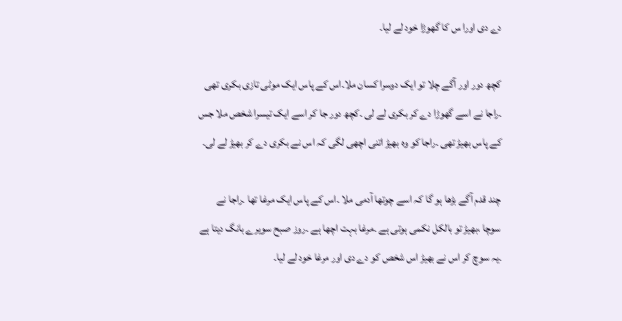دے دی اورا س کا گھوڑا خود لے لیا۔

کچھ دور اور آگے چلا تو ایک دوسرا کسان ملا۔اس کے پاس ایک موٹی تازی بکری تھی ۔راجا نے اسے گھوڑا دے کر بکری لے لی ۔کچھ دور جا کر اسے ایک تیسرا شخص ملا جس کے پاس بھیڑ تھی ۔راجا کو وہ بھیڑ اتنی اچھی لگی کہ اس نے بکری دے کر بھیڑ لے لی۔

چند قدم آگے بڑھا ہو گا کہ اسے چوتھا آدمی ملا ۔اس کے پاس ایک مرغا تھا ۔راجا نے سوچا ،بھیڑ تو بالکل نکمی ہوتی ہے ۔مرغا بہت اچھا ہے ۔روز صبح سویرے بانگ دیتا ہے ۔یہ سوچ کر اس نے بھیڑ اس شخص کو دے دی اور مرغا خود لے لیا۔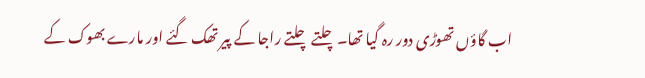اب گاؤں تھوڑی دور رہ گیا تھا۔چلتے چلتے راجا کے پیر تھک گئے اور مارے بھوک کے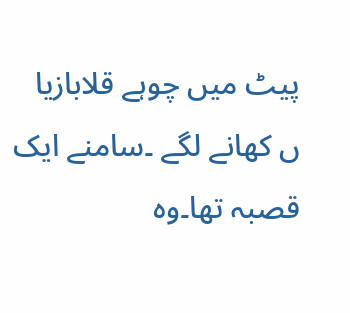پیٹ میں چوہے قلابازیا ں کھانے لگے ۔سامنے ایک قصبہ تھا۔وہ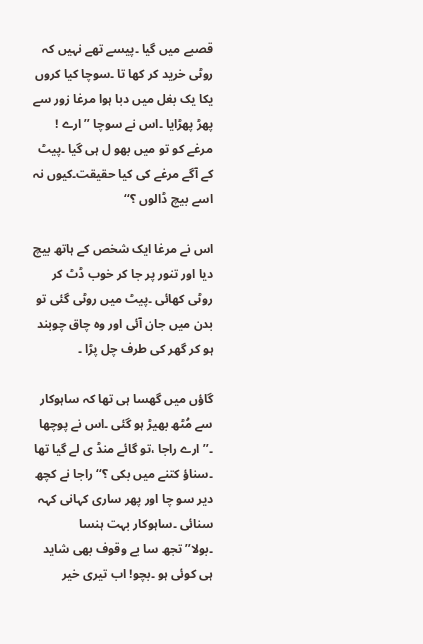قصبے میں گیا ۔پیسے تھے نہیں کہ روٹی خرید کر کھا تا ۔سوچا کیا کروں یکا یک بغل میں دبا ہوا مرغا زور سے پھڑ پھڑایا ۔اس نے سوچا ’’ارے ! مرغے کو تو میں بھو ل ہی گیا ۔پیٹ کے آگے مرغے کی کیا حقیقت۔کیوں نہ اسے بیچ ڈالوں ؟‘‘

اس نے مرغا ایک شخص کے ہاتھ بیچ دیا اور تنور پر جا کر خوب ڈٹ کر روٹی کھائی ۔پیٹ میں روٹی گئی تو بدن میں جان آئی اور وہ چاق چوبند ہو کر گھر کی طرف چل پڑا ۔

گاؤں میں گھسا ہی تھا کہ ساہوکار سے مُٹھ بھیڑ ہو گئی ۔اس نے پوچھا ۔’’ارے راجا ،تو گائے منڈ ی لے گیا تھا ۔سناؤ کتنے میں بکی ؟‘‘راجا نے کچھ دیر سو چا اور پھر ساری کہانی کہہ سنائی ۔ساہوکار بہت ہنسا ۔بولا’’تجھ سا بے وقوف بھی شاید ہی کوئی ہو ۔بچو! اب تیری خیر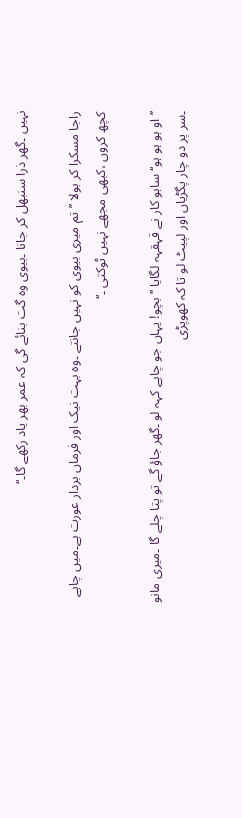نہیں ۔گھر ذرا سنبھل کر جانا ۔بیوی وہ گت بنائے گی کہ عمر بھر یاد رکھے گا۔‘‘

راجا مسکرا کر بولا ’’تم میری بیوی کو نہیں جانتے ۔وہ بہت نیک اور فرماں بردار عورت ہے۔میں چاہے کچھ کروں ،کبھی مجھے نہیں ٹوکتی ۔‘‘

’’او ہو ہو ہو‘‘ ساہو کار نے قہقہہ لگایا ’’بچو! یہاں جو چاہے کہہ لو ۔گھر جاؤ گے تو پتا چلے گا ۔میری مانو ۔سر پر دو چار پگڑیاں اور لپیٹ لو تا کہ کھوپڑی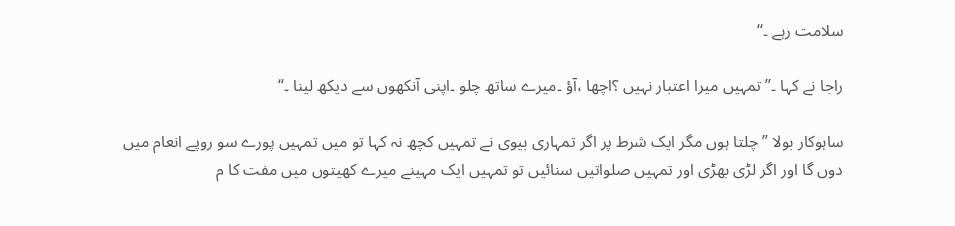سلامت رہے ۔‘‘

راجا نے کہا ۔’’تمہیں میرا اعتبار نہیں ؟اچھا ،آؤ ۔میرے ساتھ چلو ۔اپنی آنکھوں سے دیکھ لینا ۔‘‘

ساہوکار بولا ’’چلتا ہوں مگر ایک شرط پر اگر تمہاری بیوی نے تمہیں کچھ نہ کہا تو میں تمہیں پورے سو روپے انعام میں دوں گا اور اگر لڑی بھڑی اور تمہیں صلواتیں سنائیں تو تمہیں ایک مہینے میرے کھیتوں میں مفت کا م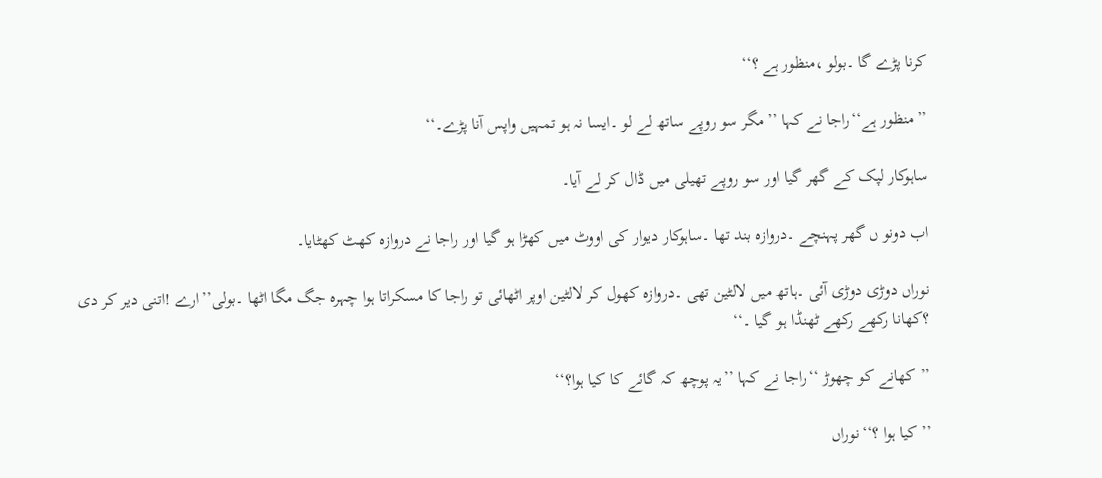کرنا پڑے گا ۔بولو ،منظور ہے ؟‘‘

’’منظور ہے‘‘راجا نے کہا ’’مگر سو روپے ساتھ لے لو ۔ایسا نہ ہو تمہیں واپس آنا پڑے۔‘‘

ساہوکار لپک کے گھر گیا اور سو روپے تھیلی میں ڈال کر لے آیا۔

اب دونو ں گھر پہنچے ۔دروازہ بند تھا ۔ساہوکار دیوار کی اووٹ میں کھڑا ہو گیا اور راجا نے دروازہ کھٹ کھٹایا۔

نوراں دوڑی دوڑی آئی ۔ہاتھ میں لالٹین تھی ۔دروازہ کھول کر لالٹین اوپر اٹھائی تو راجا کا مسکراتا ہوا چہرہ جگ مگا اٹھا ۔بولی’’ارے !اتنی دیر کر دی ؟کھانا رکھے رکھے ٹھنڈا ہو گیا ۔‘‘

’’کھانے کو چھوڑ ‘‘راجا نے کہا ’’یہ پوچھ کہ گائے کا کیا ہوا؟‘‘

’’کیا ہوا ؟‘‘نوراں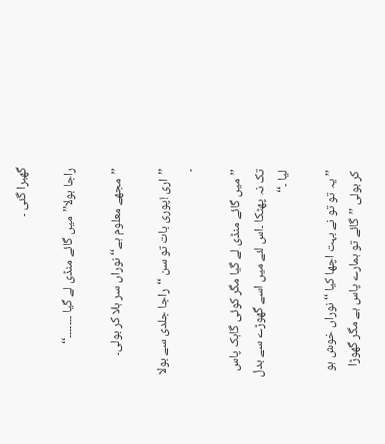گھبرا گئی ۔

راجا بولا’’میں گائے منڈی لے گیا ۔۔۔۔۔۔۔‘‘

’’مجھے معلوم ہے‘‘نوراں سر ہلا کر بولی۔

’’اری !پوری بات تو سن ‘‘راجا جلدی سے بولا ۔

’’میں گائے منڈی لے گیا مگر کوئی گاہک پاس تک نہ پھٹکا ۔اس لئے میں اسے گھوڑے سے بدل لیا ۔‘‘

’’یہ تو تو نے بہت اچھا کیا ‘‘نوراں خوش ہو کر بولی ’’گائے تو ہمارے پاس ہے مگر گھوڑا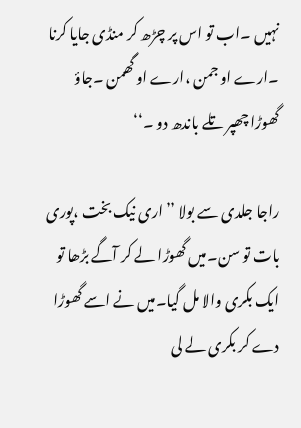نہیں ۔اب تو اس پر چڑھ کر منڈی جایا کرنا ۔ارے او جمن ،ارے او گھمن ۔جاؤ گھوڑا چھپر تلے باندھ دو ۔‘‘

راجا جلدی سے بولا ’’اری نیک بخت ،پوری بات تو سن۔میں گھوڑا لے کر آگے بڑھا تو ایک بکری والا مل گیا۔میں نے اسے گھوڑا دے کر بکری لے لی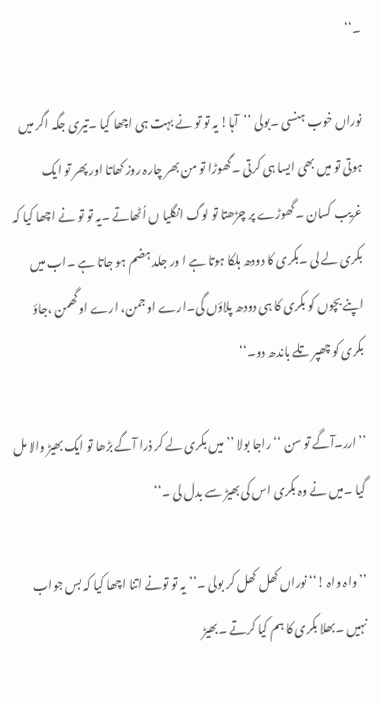۔‘‘

نوراں خوب ہنسی ۔بولی ’’آہا! یہ تو تو نے بہت ہی اچھا کیا ۔تیری جگہ اگر میں ہوتی تو میں بھی ایسا ہی کرتی ۔گھوڑا تو من بھر چارہ روز کھاتا اور پھر تو ایک غریب کسان ۔گھوڑے پر چڑھتا تو لوگ انگلیا ں اُٹھاتے ۔یہ تو تو نے اچھا کیا کہ بکری لے لی ۔بکری کا دودھ ہلکا ہوتا ہے ا ور جلد ہضم ہو جاتا ہے ۔اب میں اپنے بچوں کو بکری کا ہی دودھ پلاؤں گی۔ارے او جمن، ارے او گھمن ،جاؤ بکری کو چھپر تلے باندھ دو۔‘‘

’’ارر۔آگے تو سن ‘‘ راجا بولا ’’میں بکری لے کر ذرا آگے بڑھا تو ایک بھیڑ والا مل گیا ۔میں نے وہ بکری اس کی بھیڑ سے بدل لی ۔‘‘

’’واہ واہ !‘‘ نوراں کھل کھل کر بولی ۔’’یہ تو تونے اتنا اچھا کیا کہ بس جواب نہیں ۔بھلا بکری کا ہم کیا کرتے ۔بھیڑ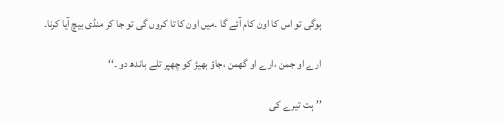ہوگی تو اس کا اون کام آئے گا ۔میں اون کا تا کروں گی تو جا کر منڈی بیچ آیا کرنا۔

ارے او جمن ،ارے او گھمن ،جاؤ بھیڑ کو چھپر تلے باندھ دو ۔‘‘

’’ہت تیرے کی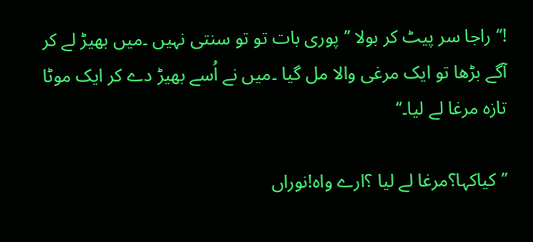!‘‘راجا سر پیٹ کر بولا ’’پوری بات تو تو سنتی نہیں ۔میں بھیڑ لے کر آگے بڑھا تو ایک مرغی والا مل گیا ۔میں نے اُسے بھیڑ دے کر ایک موٹا تازہ مرغا لے لیا۔‘‘

’’کیاکہا؟مرغا لے لیا ؟ارے واہ!نوراں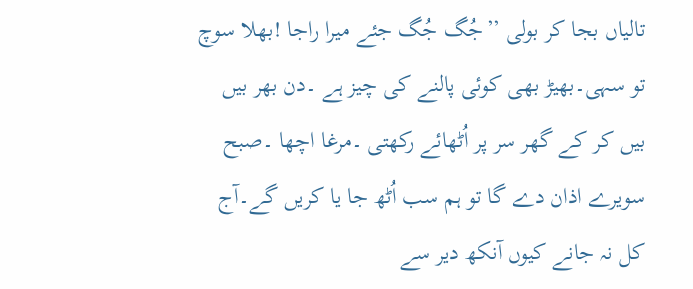تالیاں بجا کر بولی ’’جُگ جُگ جئے میرا راجا !بھلا سوچ تو سہی۔بھیڑ بھی کوئی پالنے کی چیز ہے ۔دن بھر بیں بیں کر کے گھر سر پر اُٹھائے رکھتی ۔مرغا اچھا ۔صبح سویرے اذان دے گا تو ہم سب اُٹھ جا یا کریں گے۔آج کل نہ جانے کیوں آنکھ دیر سے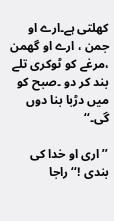کھلتی ہے۔ارے او جمن ، ارے او گھمن ،مرغے کو ٹوکری تلے بند کر دو ۔صبح کو میں دڑبا بنا دوں گی۔‘‘

’’اری او خدا کی بندی !‘‘راجا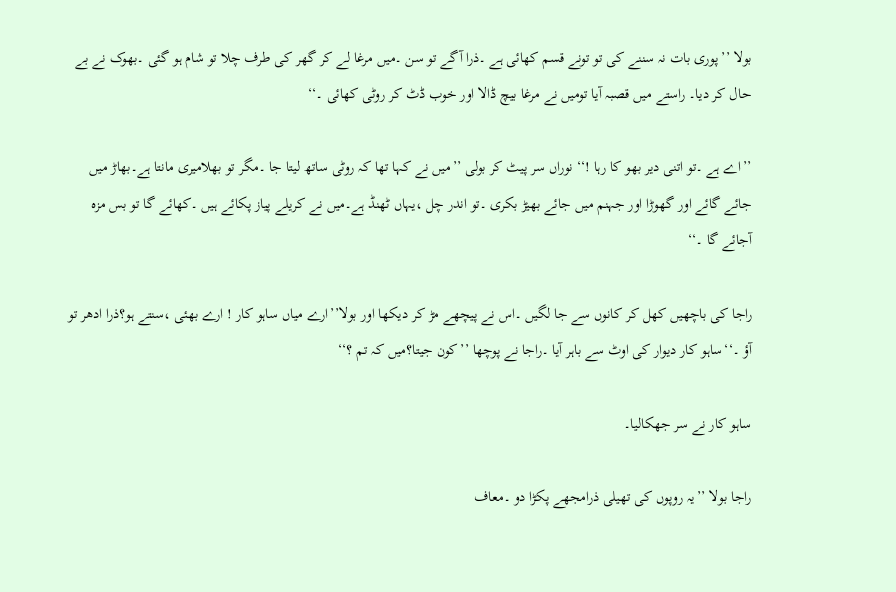بولا ’’پوری بات نہ سننے کی تو تونے قسم کھائی ہے ۔ذرا آگے تو سن ۔میں مرغا لے کر گھر کی طرف چلا تو شام ہو گئی ۔بھوک نے بے حال کر دیا۔ راستے میں قصبہ آیا تومیں نے مرغا بیچ ڈالا اور خوب ڈٹ کر روٹی کھائی ۔‘‘

’’اے ہے ۔تو اتنی دیر بھو کا رہا !‘‘ نوراں سر پیٹ کر بولی ’’میں نے کہا تھا کہ روٹی ساتھ لیتا جا ۔مگر تو بھلامیری مانتا ہے۔بھاڑ میں جائے گائے اور گھوڑا اور جہنم میں جائے بھیڑ بکری ۔تو اندر چل ،یہاں ٹھنڈ ہے۔میں نے کریلے پیاز پکائے ہیں ۔کھائے گا تو بس مزہ آجائے گا ۔‘‘

راجا کی باچھیں کھل کر کانوں سے جا لگیں ۔اس نے پیچھے مڑ کر دیکھا اور بولا’’ارے میاں ساہو کار ! ارے بھئی ،سنتے ہو؟ذرا ادھر تو آؤ ۔‘‘ساہو کار دیوار کی اوٹ سے باہر آیا ۔راجا نے پوچھا ’’کون جیتا؟میں کہ تم ؟‘‘

ساہو کار نے سر جھکالیا۔

راجا بولا ’’یہ روپوں کی تھیلی ذرامجھے پکڑا دو ۔معاف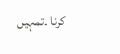کرنا ۔تمہیں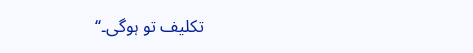تکلیف تو ہوگی۔‘‘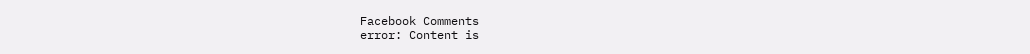Facebook Comments
error: Content is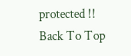protected !!
Back To Top